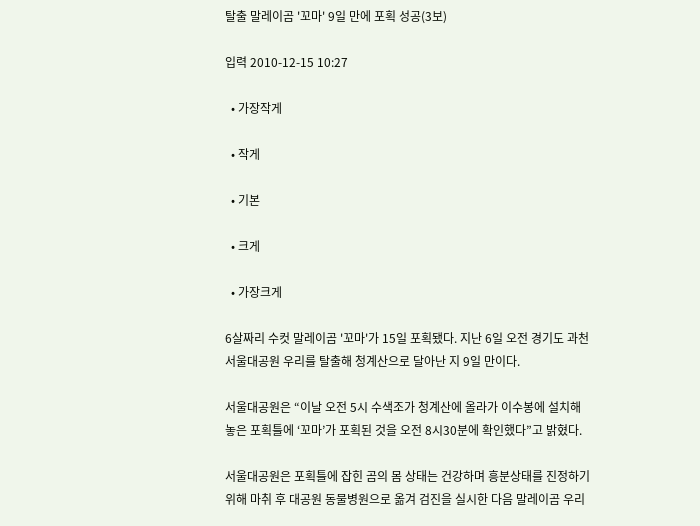탈출 말레이곰 '꼬마' 9일 만에 포획 성공(3보)

입력 2010-12-15 10:27

  • 가장작게

  • 작게

  • 기본

  • 크게

  • 가장크게

6살짜리 수컷 말레이곰 '꼬마'가 15일 포획됐다. 지난 6일 오전 경기도 과천 서울대공원 우리를 탈출해 청계산으로 달아난 지 9일 만이다.

서울대공원은 “이날 오전 5시 수색조가 청계산에 올라가 이수봉에 설치해 놓은 포획틀에 ‘꼬마’가 포획된 것을 오전 8시30분에 확인했다”고 밝혔다.

서울대공원은 포획틀에 잡힌 곰의 몸 상태는 건강하며 흥분상태를 진정하기 위해 마취 후 대공원 동물병원으로 옮겨 검진을 실시한 다음 말레이곰 우리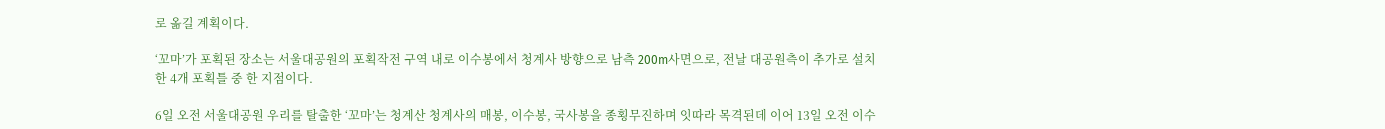로 옮길 계획이다.

‘꼬마’가 포획된 장소는 서울대공원의 포획작전 구역 내로 이수봉에서 청계사 방향으로 남측 200m사면으로, 전날 대공원측이 추가로 설치한 4개 포획틀 중 한 지점이다.

6일 오전 서울대공원 우리를 탈출한 ‘꼬마’는 청계산 청계사의 매봉, 이수봉, 국사봉을 종횡무진하며 잇따라 목격된데 이어 13일 오전 이수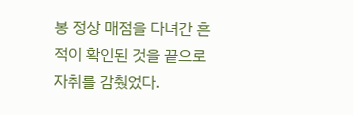봉 정상 매점을 다녀간 흔적이 확인된 것을 끝으로 자취를 감췄었다.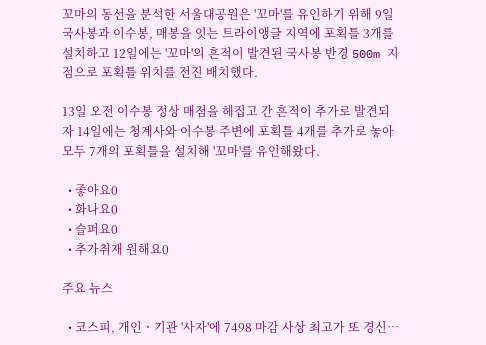꼬마의 동선을 분석한 서울대공원은 '꼬마'를 유인하기 위해 9일 국사봉과 이수봉, 매봉을 잇는 트라이앵글 지역에 포획틀 3개를 설치하고 12일에는 '꼬마'의 흔적이 발견된 국사봉 반경 500m 지점으로 포획틀 위치를 전진 배치했다.

13일 오전 이수봉 정상 매점을 헤집고 간 흔적이 추가로 발견되자 14일에는 청계사와 이수봉 주변에 포획틀 4개를 추가로 놓아 모두 7개의 포획틀을 설치해 '꼬마'를 유인해왔다.

  • 좋아요0
  • 화나요0
  • 슬퍼요0
  • 추가취재 원해요0

주요 뉴스

  • 코스피, 개인ㆍ기관 '사자'에 7498 마감 사상 최고가 또 경신⋯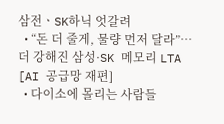삼전ㆍSK하닉 엇갈려
  • “돈 더 줄게, 물량 먼저 달라”…더 강해진 삼성·SK 메모리 LTA [AI 공급망 재편]
  • 다이소에 몰리는 사람들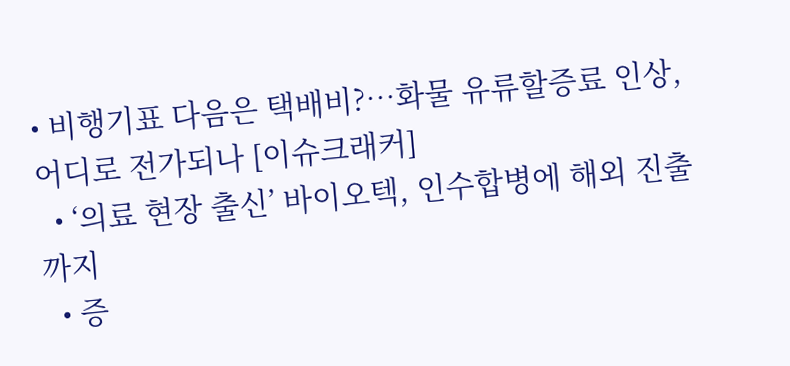• 비행기표 다음은 택배비?⋯화물 유류할증료 인상, 어디로 전가되나 [이슈크래커]
  • ‘의료 현장 출신’ 바이오텍, 인수합병에 해외 진출까지
  • 증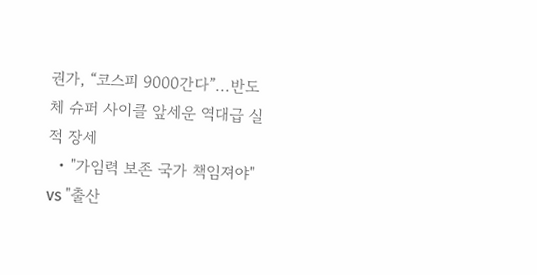권가, “코스피 9000간다”...반도체 슈퍼 사이클 앞세운 역대급 실적 장세
  • "가임력 보존 국가 책임져야" vs "출산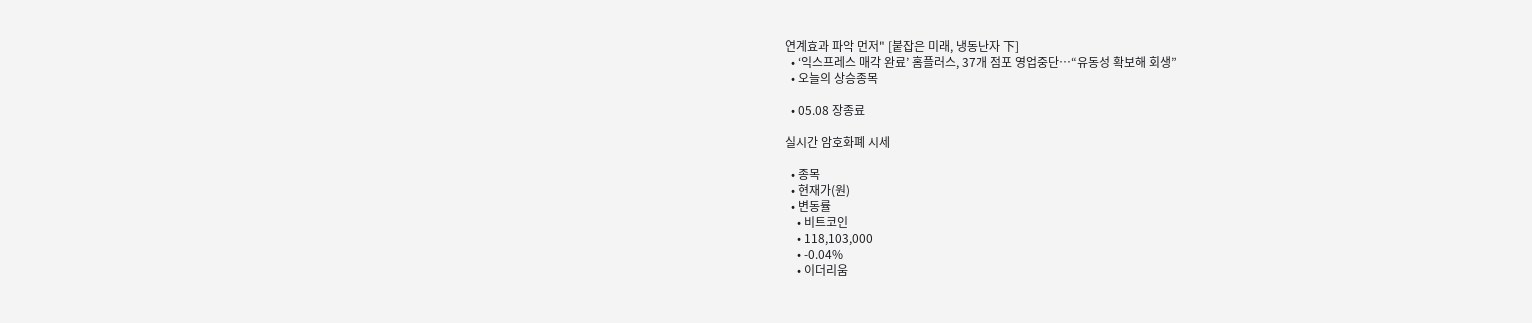연계효과 파악 먼저" [붙잡은 미래, 냉동난자 下]
  • ‘익스프레스 매각 완료’ 홈플러스, 37개 점포 영업중단⋯“유동성 확보해 회생”
  • 오늘의 상승종목

  • 05.08 장종료

실시간 암호화폐 시세

  • 종목
  • 현재가(원)
  • 변동률
    • 비트코인
    • 118,103,000
    • -0.04%
    • 이더리움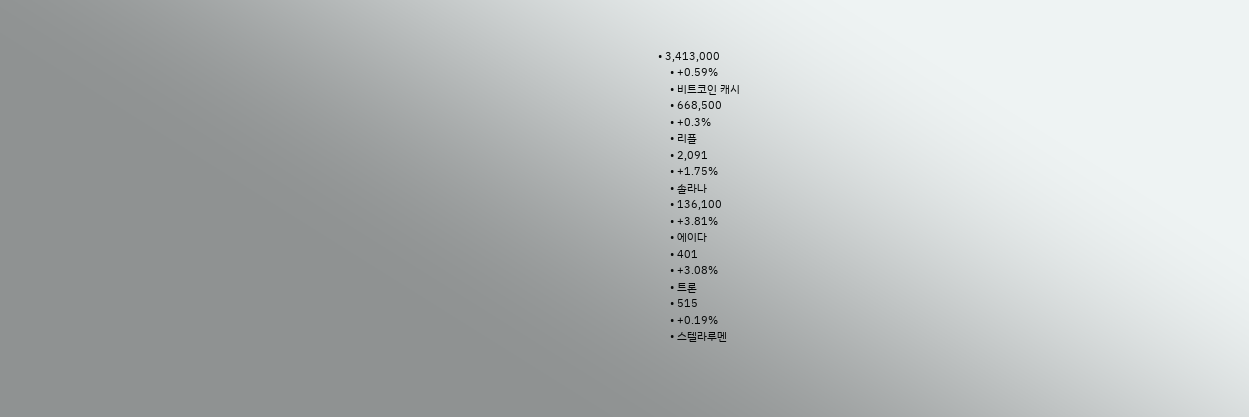• 3,413,000
    • +0.59%
    • 비트코인 캐시
    • 668,500
    • +0.3%
    • 리플
    • 2,091
    • +1.75%
    • 솔라나
    • 136,100
    • +3.81%
    • 에이다
    • 401
    • +3.08%
    • 트론
    • 515
    • +0.19%
    • 스텔라루멘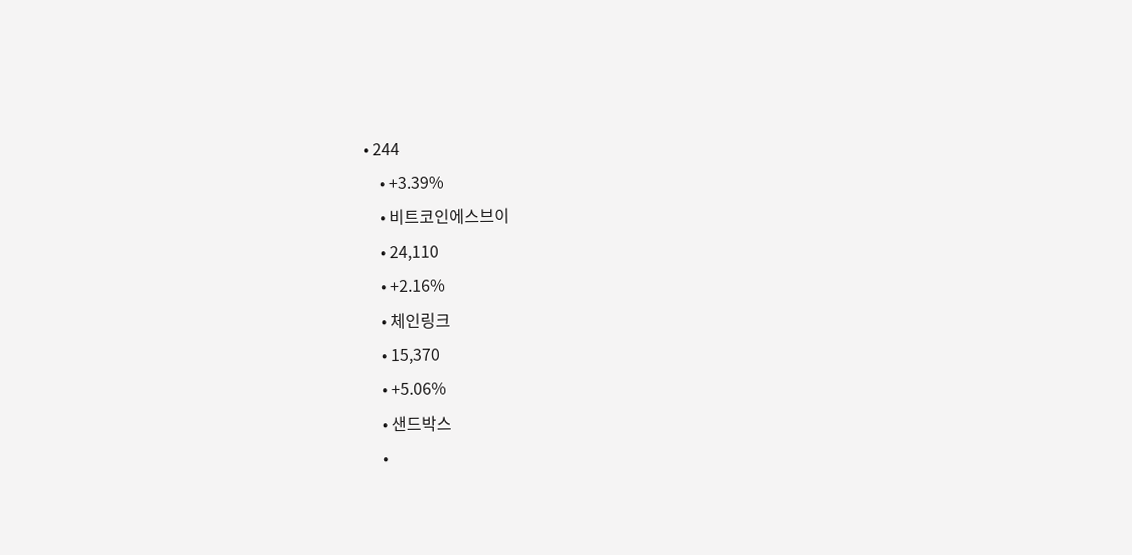• 244
    • +3.39%
    • 비트코인에스브이
    • 24,110
    • +2.16%
    • 체인링크
    • 15,370
    • +5.06%
    • 샌드박스
    •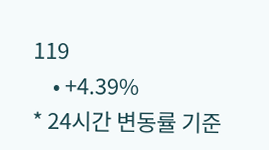119
    • +4.39%
* 24시간 변동률 기준